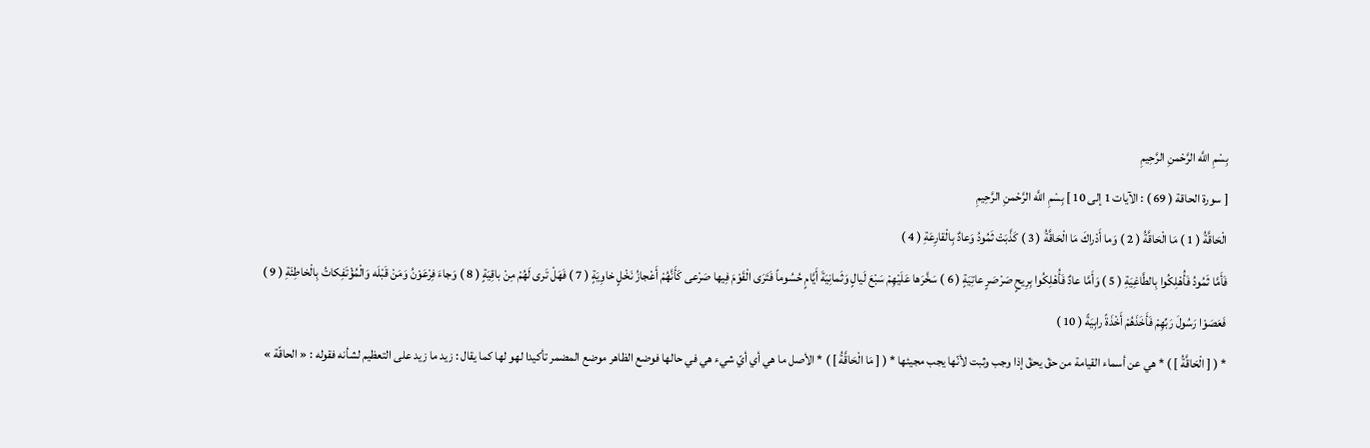بِسْمِ اللَّه الرَّحْمنِ الرَّحِيمِ
[ سورة الحاقة ( 69 ) : الآيات 1 إلى 10 ] بِسْمِ اللَّه الرَّحْمنِ الرَّحِيمِ
الْحَاقَّةُ ( 1 ) مَا الْحَاقَّةُ ( 2 ) وَما أَدْراكَ مَا الْحَاقَّةُ ( 3 ) كَذَّبَتْ ثَمُودُ وَعادٌ بِالْقارِعَةِ ( 4 )
فَأَمَّا ثَمُودُ فَأُهْلِكُوا بِالطَّاغِيَةِ ( 5 ) وَأَمَّا عادٌ فَأُهْلِكُوا بِرِيحٍ صَرْصَرٍ عاتِيَةٍ ( 6 ) سَخَّرَها عَلَيْهِمْ سَبْعَ لَيالٍ وَثَمانِيَةَ أَيَّامٍ حُسُوماً فَتَرَى الْقَوْمَ فِيها صَرْعى كَأَنَّهُمْ أَعْجازُ نَخْلٍ خاوِيَةٍ ( 7 ) فَهَلْ تَرى لَهُمْ مِنْ باقِيَةٍ ( 8 ) وَجاءَ فِرْعَوْنُ وَمَنْ قَبْلَه وَالْمُؤْتَفِكاتُ بِالْخاطِئَةِ ( 9 )
فَعَصَوْا رَسُولَ رَبِّهِمْ فَأَخَذَهُمْ أَخْذَةً رابِيَةً ( 10 )
* ( [ الْحَاقَّةُ ] ) * هي عن أسماء القيامة من حقّ يحقّ إذا وجب وثبت لأنّها يجب مجيئها * ( [ مَا الْحَاقَّةُ ] ) * الأصل ما هي أي أيّ شيء هي في حالها فوضع الظاهر موضع المضمر تأكيدا لهو لها كما يقال : زيد ما زيد على التعظيم لشأنه فقوله : « الحاقّة »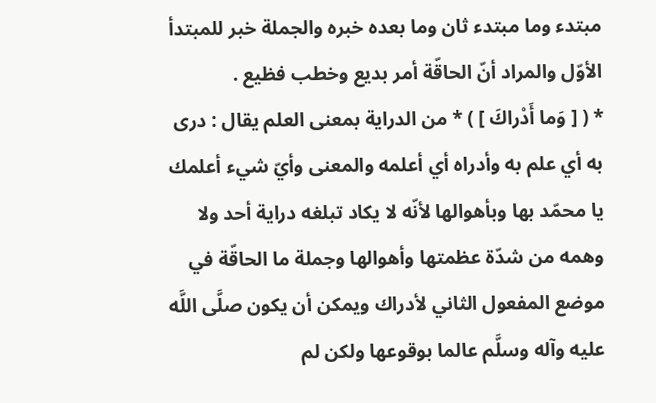مبتدء وما مبتدء ثان وما بعده خبره والجملة خبر للمبتدأ الأوّل والمراد أنّ الحاقّة أمر بديع وخطب فظيع .
* ( [ وَما أَدْراكَ ] ) * من الدراية بمعنى العلم يقال : درى به أي علم به وأدراه أي أعلمه والمعنى وأيّ شيء أعلمك يا محمّد بها وبأهوالها لأنّه لا يكاد تبلغه دراية أحد ولا وهمه من شدّة عظمتها وأهوالها وجملة ما الحاقّة في موضع المفعول الثاني لأدراك ويمكن أن يكون صلَّى اللَّه عليه وآله وسلَّم عالما بوقوعها ولكن لم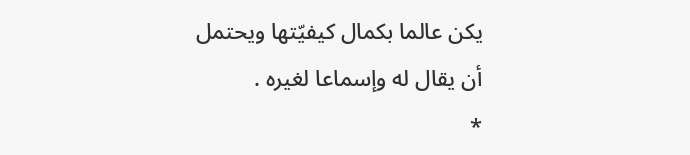يكن عالما بكمال كيفيّتها ويحتمل أن يقال له وإسماعا لغيره .
*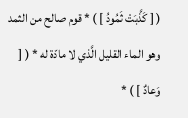( [ كَذَّبَتْ ثَمُودُ ] ) * قوم صالح من الثمد وهو الماء القليل الَّذي لا مادّة له * ( [ وَعادٌ ] ) *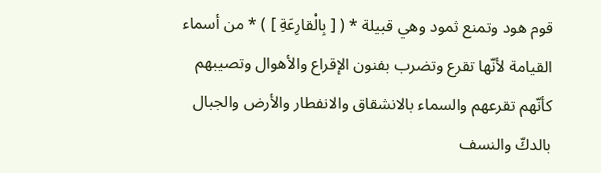قوم هود وتمنع ثمود وهي قبيلة * ( [ بِالْقارِعَةِ ] ) * من أسماء القيامة لأنّها تقرع وتضرب بفنون الإقراع والأهوال وتصيبهم كأنّهم تقرعهم والسماء بالانشقاق والانفطار والأرض والجبال بالدكّ والنسف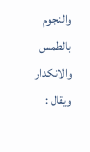والنجوم بالطمس والانكدار ويقال :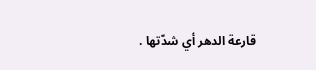قارعة الدهر أي شدّتها .